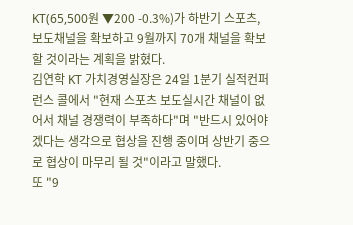KT(65,500원 ▼200 -0.3%)가 하반기 스포츠, 보도채널을 확보하고 9월까지 70개 채널을 확보할 것이라는 계획을 밝혔다.
김연학 KT 가치경영실장은 24일 1분기 실적컨퍼런스 콜에서 "현재 스포츠 보도실시간 채널이 없어서 채널 경쟁력이 부족하다"며 "반드시 있어야겠다는 생각으로 협상을 진행 중이며 상반기 중으로 협상이 마무리 될 것"이라고 말했다.
또 "9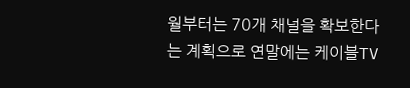월부터는 70개 채널을 확보한다는 계획으로 연말에는 케이블TV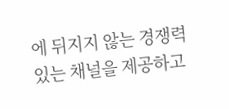에 뒤지지 않는 경쟁력있는 채널을 제공하고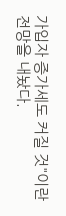가입자 증가세도 커질 것"이란 전망을 내놨다.